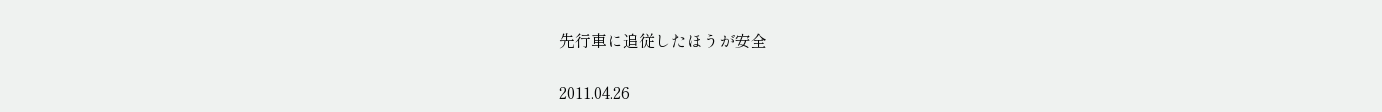先行車に追従したほうが安全

2011.04.26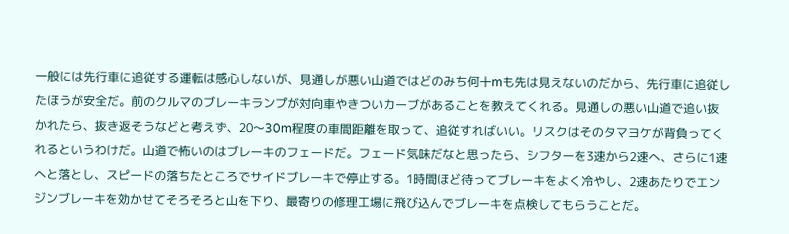一般には先行車に追従する運転は感心しないが、見通しが悪い山道ではどのみち何十mも先は見えないのだから、先行車に追従したほうが安全だ。前のクルマのブレーキランプが対向車やきついカーブがあることを教えてくれる。見通しの悪い山道で追い抜かれたら、抜き返そうなどと考えず、20〜30m程度の車間距離を取って、追従すればいい。リスクはそのタマヨケが背負ってくれるというわけだ。山道で怖いのはブレーキのフェードだ。フェード気味だなと思ったら、シフターを3速から2速へ、さらに1速へと落とし、スピードの落ちたところでサイドブレーキで停止する。1時間ほど待ってブレーキをよく冷やし、2速あたりでエンジンブレーキを効かせてそろそろと山を下り、最寄りの修理工場に飛び込んでブレーキを点検してもらうことだ。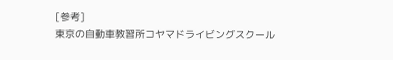[参考]
東京の自動車教習所コヤマドライビングスクール